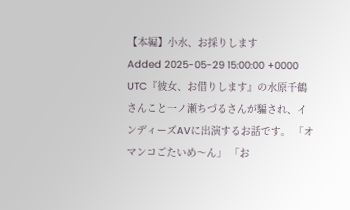【本編】小水、お採りします
Added 2025-05-29 15:00:00 +0000 UTC『彼女、お借りします』の水原千鶴さんこと一ノ瀬ちづるさんが騙され、インディーズAVに出演するお話です。 「オマンコごたいめ〜ん」 「お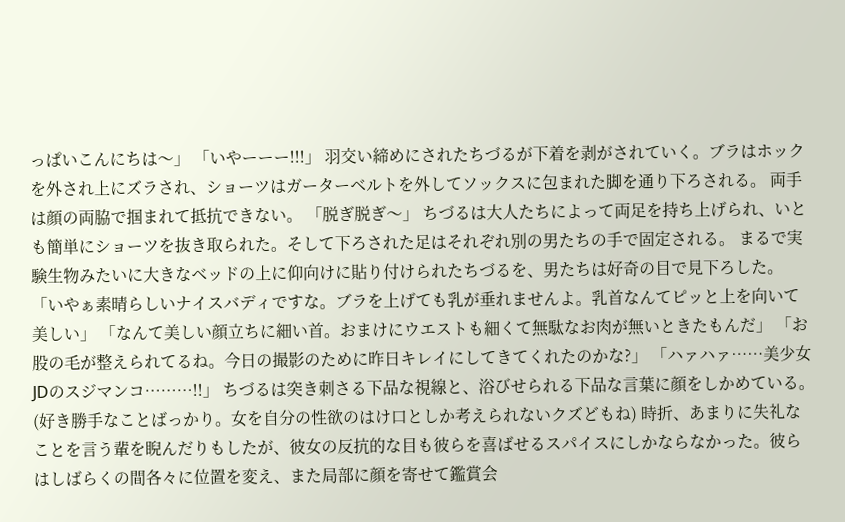っぱいこんにちは〜」 「いやーーー!!!」 羽交い締めにされたちづるが下着を剥がされていく。ブラはホックを外され上にズラされ、ショーツはガーターベルトを外してソックスに包まれた脚を通り下ろされる。 両手は顔の両脇で掴まれて抵抗できない。 「脱ぎ脱ぎ〜」 ちづるは大人たちによって両足を持ち上げられ、いとも簡単にショーツを抜き取られた。そして下ろされた足はそれぞれ別の男たちの手で固定される。 まるで実験生物みたいに大きなベッドの上に仰向けに貼り付けられたちづるを、男たちは好奇の目で見下ろした。 「いやぁ素晴らしいナイスバディですな。ブラを上げても乳が垂れませんよ。乳首なんてピッと上を向いて美しい」 「なんて美しい顔立ちに細い首。おまけにウエストも細くて無駄なお肉が無いときたもんだ」 「お股の毛が整えられてるね。今日の撮影のために昨日キレイにしてきてくれたのかな?」 「ハァハァ……美少女JDのスジマンコ………!!」 ちづるは突き刺さる下品な視線と、浴びせられる下品な言葉に顔をしかめている。 (好き勝手なことばっかり。女を自分の性欲のはけ口としか考えられないクズどもね) 時折、あまりに失礼なことを言う輩を睨んだりもしたが、彼女の反抗的な目も彼らを喜ばせるスパイスにしかならなかった。彼らはしばらくの間各々に位置を変え、また局部に顔を寄せて鑑賞会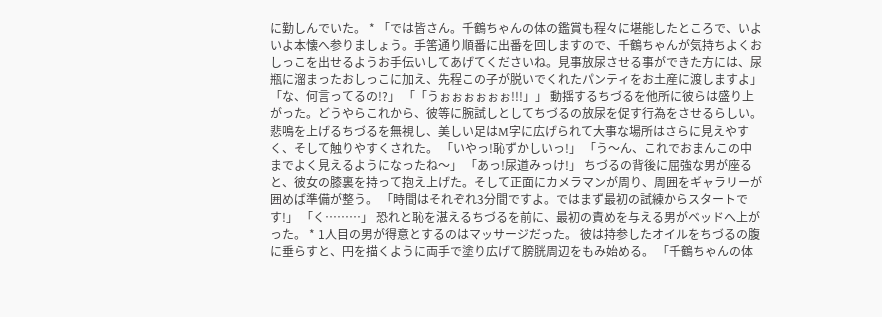に勤しんでいた。 * 「では皆さん。千鶴ちゃんの体の鑑賞も程々に堪能したところで、いよいよ本懐へ参りましょう。手筈通り順番に出番を回しますので、千鶴ちゃんが気持ちよくおしっこを出せるようお手伝いしてあげてくださいね。見事放尿させる事ができた方には、尿瓶に溜まったおしっこに加え、先程この子が脱いでくれたパンティをお土産に渡しますよ」 「な、何言ってるの!?」 「「うぉぉぉぉぉぉ!!!」」 動揺するちづるを他所に彼らは盛り上がった。どうやらこれから、彼等に腕試しとしてちづるの放尿を促す行為をさせるらしい。 悲鳴を上げるちづるを無視し、美しい足はM字に広げられて大事な場所はさらに見えやすく、そして触りやすくされた。 「いやっ!恥ずかしいっ!」 「う〜ん、これでおまんこの中までよく見えるようになったね〜」 「あっ!尿道みっけ!」 ちづるの背後に屈強な男が座ると、彼女の膝裏を持って抱え上げた。そして正面にカメラマンが周り、周囲をギャラリーが囲めば準備が整う。 「時間はそれぞれ3分間ですよ。ではまず最初の試練からスタートです!」 「く………」 恐れと恥を湛えるちづるを前に、最初の責めを与える男がベッドへ上がった。 * 1人目の男が得意とするのはマッサージだった。 彼は持参したオイルをちづるの腹に垂らすと、円を描くように両手で塗り広げて膀胱周辺をもみ始める。 「千鶴ちゃんの体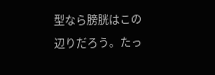型なら膀胱はこの辺りだろう。たっ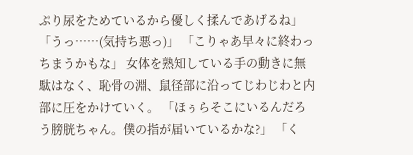ぷり尿をためているから優しく揉んであげるね」 「うっ……(気持ち悪っ)」 「こりゃあ早々に終わっちまうかもな」 女体を熟知している手の動きに無駄はなく、恥骨の淵、鼠径部に沿ってじわじわと内部に圧をかけていく。 「ほぅらそこにいるんだろう膀胱ちゃん。僕の指が届いているかな?」 「く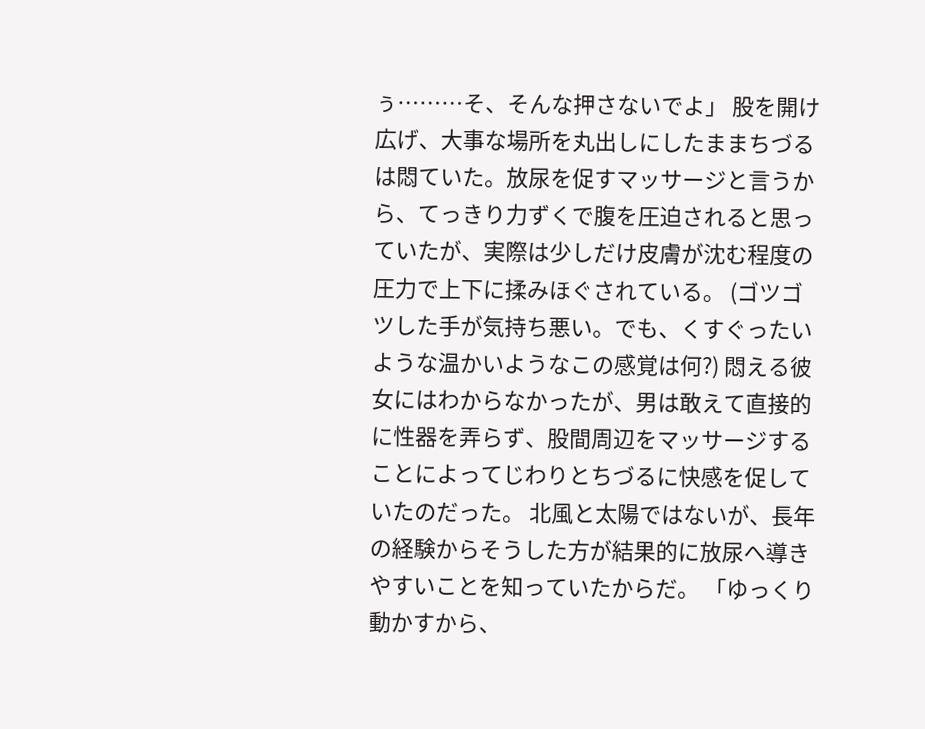ぅ………そ、そんな押さないでよ」 股を開け広げ、大事な場所を丸出しにしたままちづるは悶ていた。放尿を促すマッサージと言うから、てっきり力ずくで腹を圧迫されると思っていたが、実際は少しだけ皮膚が沈む程度の圧力で上下に揉みほぐされている。 (ゴツゴツした手が気持ち悪い。でも、くすぐったいような温かいようなこの感覚は何?) 悶える彼女にはわからなかったが、男は敢えて直接的に性器を弄らず、股間周辺をマッサージすることによってじわりとちづるに快感を促していたのだった。 北風と太陽ではないが、長年の経験からそうした方が結果的に放尿へ導きやすいことを知っていたからだ。 「ゆっくり動かすから、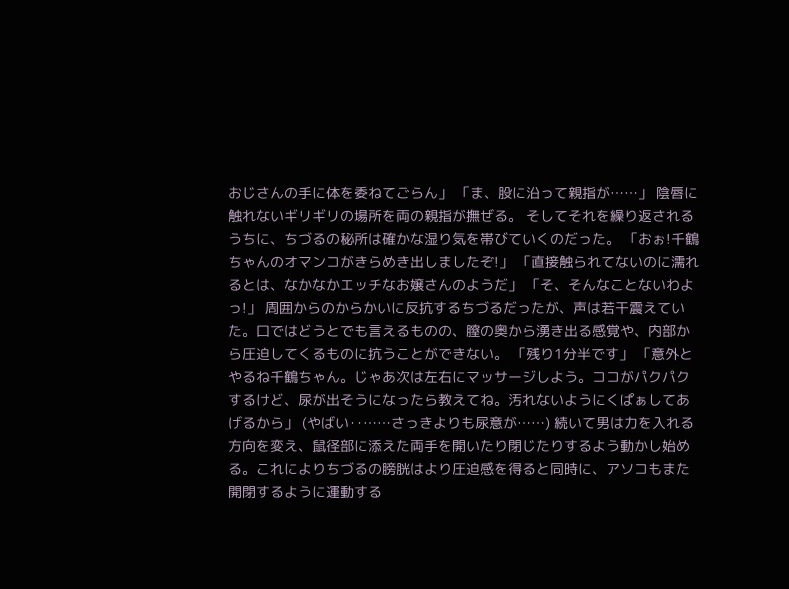おじさんの手に体を委ねてごらん」 「ま、股に沿って親指が……」 陰唇に触れないギリギリの場所を両の親指が撫ぜる。 そしてそれを繰り返されるうちに、ちづるの秘所は確かな湿り気を帯びていくのだった。 「おぉ!千鶴ちゃんのオマンコがきらめき出しましたぞ!」 「直接触られてないのに濡れるとは、なかなかエッチなお嬢さんのようだ」 「そ、そんなことないわよっ!」 周囲からのからかいに反抗するちづるだったが、声は若干震えていた。口ではどうとでも言えるものの、膣の奥から湧き出る感覚や、内部から圧迫してくるものに抗うことができない。 「残り1分半です」 「意外とやるね千鶴ちゃん。じゃあ次は左右にマッサージしよう。ココがパクパクするけど、尿が出そうになったら教えてね。汚れないようにくぱぁしてあげるから」 (やばい‥……さっきよりも尿意が……) 続いて男は力を入れる方向を変え、鼠径部に添えた両手を開いたり閉じたりするよう動かし始める。これによりちづるの膀胱はより圧迫感を得ると同時に、アソコもまた開閉するように運動する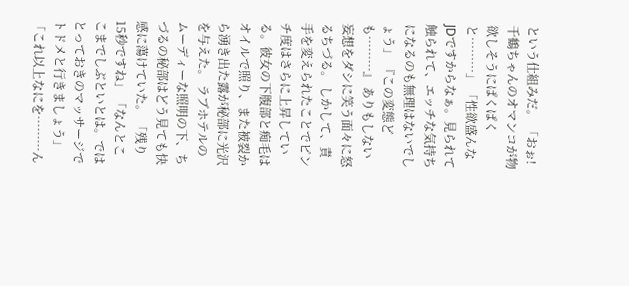という仕組みだ。 「おぉ!千鶴ちゃんのオマンコが物欲しそうにぱくぱくと………」 「性欲盛んなJDですからなぁ。見られて触られて、エッチな気持ちになるのも無理はないでしょう」 『この変態ども………』 ありもしない妄想をダシに笑う面々に怒るちづる。 しかして、責手を変えられたことでピンチ度はさらに上昇している。彼女の下腹部と痴毛はオイルで照り、また被裂から湧き出た露が秘部に光沢を与えた。 ラブホテルのムーディーな照明の下、ちづるの秘部はどう見ても快感に蕩けていた。 「残り15秒ですね」 「なんとここまでしぶといとは。ではとっておきのマッサージでトドメと行きましょう」 「これ以上なにを………ん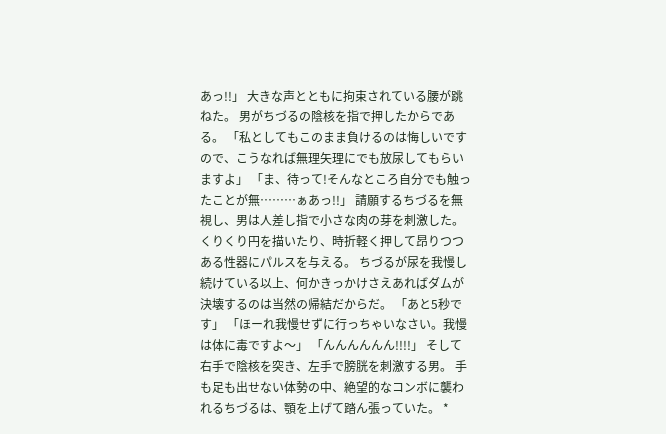あっ!!」 大きな声とともに拘束されている腰が跳ねた。 男がちづるの陰核を指で押したからである。 「私としてもこのまま負けるのは悔しいですので、こうなれば無理矢理にでも放尿してもらいますよ」 「ま、待って!そんなところ自分でも触ったことが無………ぁあっ!!」 請願するちづるを無視し、男は人差し指で小さな肉の芽を刺激した。くりくり円を描いたり、時折軽く押して昂りつつある性器にパルスを与える。 ちづるが尿を我慢し続けている以上、何かきっかけさえあればダムが決壊するのは当然の帰結だからだ。 「あと5秒です」 「ほーれ我慢せずに行っちゃいなさい。我慢は体に毒ですよ〜」 「んんんんんん!!!!」 そして右手で陰核を突き、左手で膀胱を刺激する男。 手も足も出せない体勢の中、絶望的なコンボに襲われるちづるは、顎を上げて踏ん張っていた。 *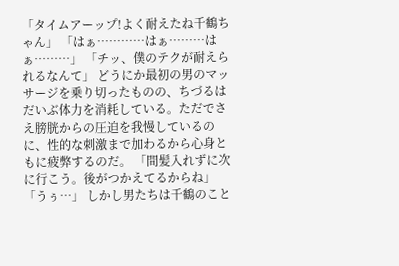「タイムアーップ!よく耐えたね千鶴ちゃん」 「はぁ…………はぁ………はぁ………」 「チッ、僕のテクが耐えられるなんて」 どうにか最初の男のマッサージを乗り切ったものの、ちづるはだいぶ体力を消耗している。ただでさえ膀胱からの圧迫を我慢しているのに、性的な刺激まで加わるから心身ともに疲弊するのだ。 「間髪入れずに次に行こう。後がつかえてるからね」 「うぅ…」 しかし男たちは千鶴のこと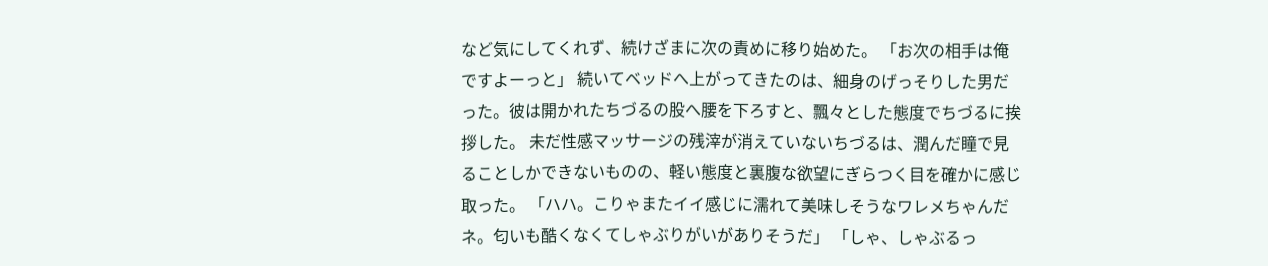など気にしてくれず、続けざまに次の責めに移り始めた。 「お次の相手は俺ですよーっと」 続いてベッドへ上がってきたのは、細身のげっそりした男だった。彼は開かれたちづるの股へ腰を下ろすと、飄々とした態度でちづるに挨拶した。 未だ性感マッサージの残滓が消えていないちづるは、潤んだ瞳で見ることしかできないものの、軽い態度と裏腹な欲望にぎらつく目を確かに感じ取った。 「ハハ。こりゃまたイイ感じに濡れて美味しそうなワレメちゃんだネ。匂いも酷くなくてしゃぶりがいがありそうだ」 「しゃ、しゃぶるっ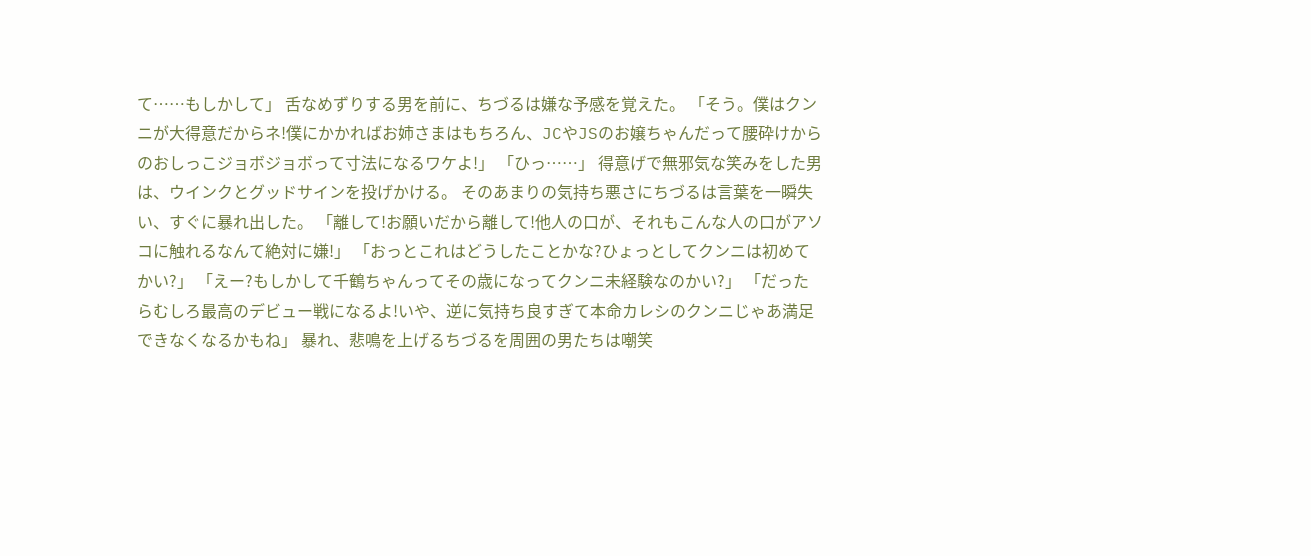て……もしかして」 舌なめずりする男を前に、ちづるは嫌な予感を覚えた。 「そう。僕はクンニが大得意だからネ!僕にかかればお姉さまはもちろん、JCやJSのお嬢ちゃんだって腰砕けからのおしっこジョボジョボって寸法になるワケよ!」 「ひっ……」 得意げで無邪気な笑みをした男は、ウインクとグッドサインを投げかける。 そのあまりの気持ち悪さにちづるは言葉を一瞬失い、すぐに暴れ出した。 「離して!お願いだから離して!他人の口が、それもこんな人の口がアソコに触れるなんて絶対に嫌!」 「おっとこれはどうしたことかな?ひょっとしてクンニは初めてかい?」 「えー?もしかして千鶴ちゃんってその歳になってクンニ未経験なのかい?」 「だったらむしろ最高のデビュー戦になるよ!いや、逆に気持ち良すぎて本命カレシのクンニじゃあ満足できなくなるかもね」 暴れ、悲鳴を上げるちづるを周囲の男たちは嘲笑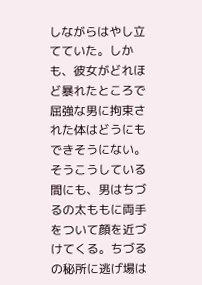しながらはやし立てていた。しかも、彼女がどれほど暴れたところで屈強な男に拘束された体はどうにもできそうにない。 そうこうしている間にも、男はちづるの太ももに両手をついて顔を近づけてくる。ちづるの秘所に逃げ場は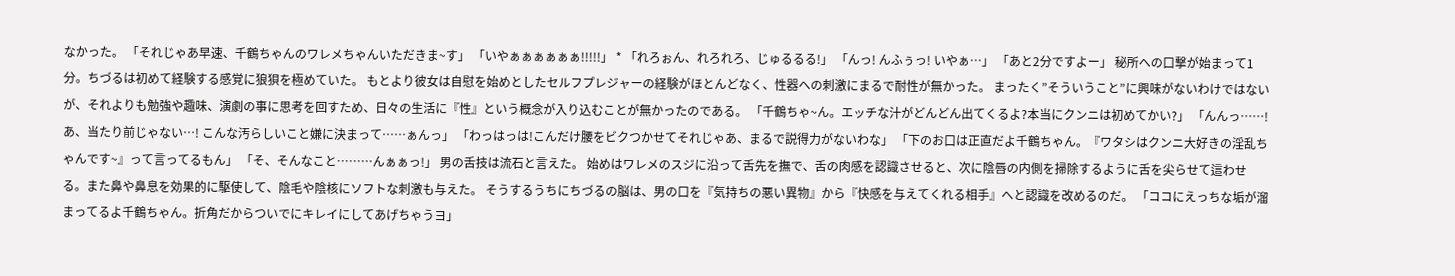なかった。 「それじゃあ早速、千鶴ちゃんのワレメちゃんいただきま~す」 「いやぁぁぁぁぁぁ!!!!!」 * 「れろぉん、れろれろ、じゅるるる!」 「んっ! んふぅっ! いやぁ…」 「あと2分ですよー」 秘所への口撃が始まって1分。ちづるは初めて経験する感覚に狼狽を極めていた。 もとより彼女は自慰を始めとしたセルフプレジャーの経験がほとんどなく、性器への刺激にまるで耐性が無かった。 まったく”そういうこと”に興味がないわけではないが、それよりも勉強や趣味、演劇の事に思考を回すため、日々の生活に『性』という概念が入り込むことが無かったのである。 「千鶴ちゃ~ん。エッチな汁がどんどん出てくるよ?本当にクンニは初めてかい?」 「んんっ……!あ、当たり前じゃない…! こんな汚らしいこと嫌に決まって……ぁんっ」 「わっはっは!こんだけ腰をビクつかせてそれじゃあ、まるで説得力がないわな」 「下のお口は正直だよ千鶴ちゃん。『ワタシはクンニ大好きの淫乱ちゃんです~』って言ってるもん」 「そ、そんなこと………んぁぁっ!」 男の舌技は流石と言えた。 始めはワレメのスジに沿って舌先を撫で、舌の肉感を認識させると、次に陰唇の内側を掃除するように舌を尖らせて這わせる。また鼻や鼻息を効果的に駆使して、陰毛や陰核にソフトな刺激も与えた。 そうするうちにちづるの脳は、男の口を『気持ちの悪い異物』から『快感を与えてくれる相手』へと認識を改めるのだ。 「ココにえっちな垢が溜まってるよ千鶴ちゃん。折角だからついでにキレイにしてあげちゃうヨ」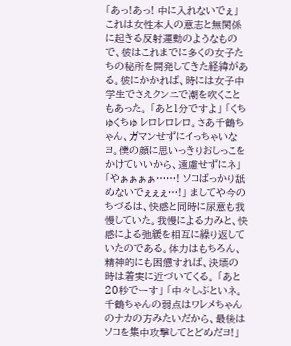「あっ!あっ! 中に入れないでぇ」 これは女性本人の意志と無関係に起きる反射運動のようなもので、彼はこれまでに多くの女子たちの秘所を開発してきた経緯がある。彼にかかれば、時には女子中学生でさえクンニで潮を吹くこともあった。 「あと1分ですよ」 「くちゅくちゅ レロレロレロ。さあ千鶴ちゃん、ガマンせずにイっちゃいなヨ。僕の顔に思いっきりおしっこをかけていいから、遠慮せずにネ」 「やぁぁぁぁ……! ソコばっかり舐めないでぇぇぇ…!」 ましてや今のちづるは、快感と同時に尿意も我慢していた。我慢による力みと、快感による弛緩を相互に繰り返していたのである。体力はもちろん、精神的にも困憊すれば、決壊の時は着実に近づいてくる。 「あと20秒でーす」 「中々しぶといネ。千鶴ちゃんの弱点はワレメちゃんのナカの方みたいだから、最後はソコを集中攻撃してとどめだヨ!」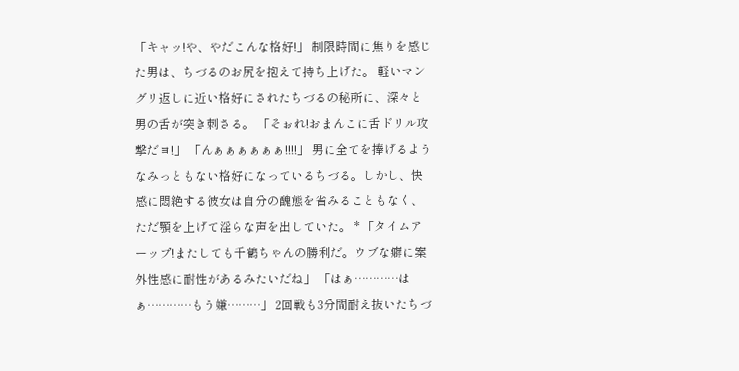「キャッ!や、やだこんな格好!」 制限時間に焦りを感じた男は、ちづるのお尻を抱えて持ち上げた。 軽いマングリ返しに近い格好にされたちづるの秘所に、深々と男の舌が突き刺さる。 「そぉれ!おまんこに舌ドリル攻撃だヨ!」 「んぁぁぁぁぁぁ!!!!」 男に全てを捧げるようなみっともない格好になっているちづる。しかし、快感に悶絶する彼女は自分の醜態を省みることもなく、ただ顎を上げて淫らな声を出していた。 * 「タイムアーップ!またしても千鶴ちゃんの勝利だ。ウブな癖に案外性感に耐性があるみたいだね」 「はぁ…………はぁ…………もう嫌………」 2回戦も3分間耐え抜いたちづ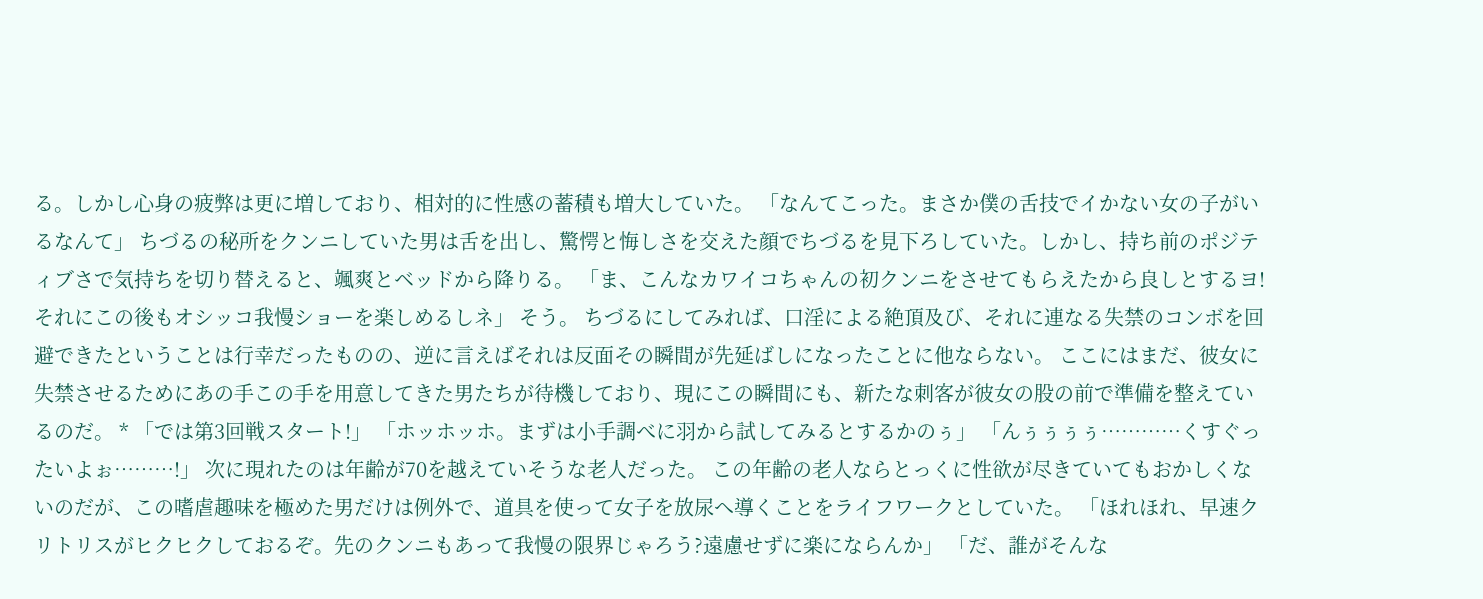る。しかし心身の疲弊は更に増しており、相対的に性感の蓄積も増大していた。 「なんてこった。まさか僕の舌技でイかない女の子がいるなんて」 ちづるの秘所をクンニしていた男は舌を出し、驚愕と悔しさを交えた顔でちづるを見下ろしていた。しかし、持ち前のポジティブさで気持ちを切り替えると、颯爽とベッドから降りる。 「ま、こんなカワイコちゃんの初クンニをさせてもらえたから良しとするヨ!それにこの後もオシッコ我慢ショーを楽しめるしネ」 そう。 ちづるにしてみれば、口淫による絶頂及び、それに連なる失禁のコンボを回避できたということは行幸だったものの、逆に言えばそれは反面その瞬間が先延ばしになったことに他ならない。 ここにはまだ、彼女に失禁させるためにあの手この手を用意してきた男たちが待機しており、現にこの瞬間にも、新たな刺客が彼女の股の前で準備を整えているのだ。 * 「では第3回戦スタート!」 「ホッホッホ。まずは小手調べに羽から試してみるとするかのぅ」 「んぅぅぅぅ…………くすぐったいよぉ………!」 次に現れたのは年齢が70を越えていそうな老人だった。 この年齢の老人ならとっくに性欲が尽きていてもおかしくないのだが、この嗜虐趣味を極めた男だけは例外で、道具を使って女子を放尿へ導くことをライフワークとしていた。 「ほれほれ、早速クリトリスがヒクヒクしておるぞ。先のクンニもあって我慢の限界じゃろう?遠慮せずに楽にならんか」 「だ、誰がそんな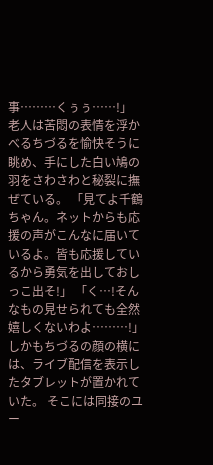事………くぅぅ……!」 老人は苦悶の表情を浮かべるちづるを愉快そうに眺め、手にした白い鳩の羽をさわさわと秘裂に撫ぜている。 「見てよ千鶴ちゃん。ネットからも応援の声がこんなに届いているよ。皆も応援しているから勇気を出しておしっこ出そ!」 「く…!そんなもの見せられても全然嬉しくないわよ………!」 しかもちづるの顔の横には、ライブ配信を表示したタブレットが置かれていた。 そこには同接のユー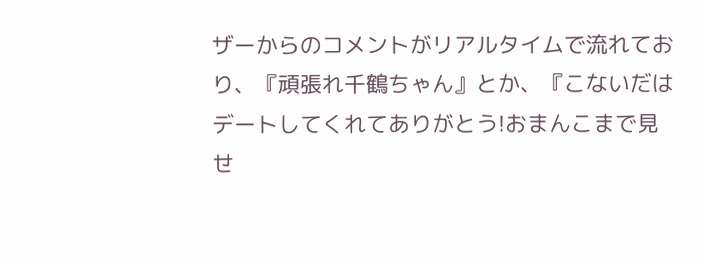ザーからのコメントがリアルタイムで流れており、『頑張れ千鶴ちゃん』とか、『こないだはデートしてくれてありがとう!おまんこまで見せ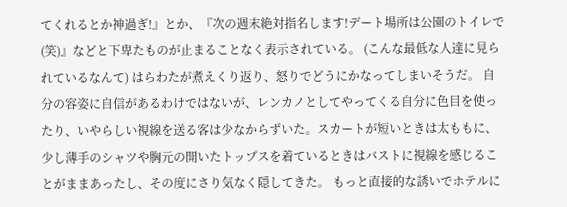てくれるとか神過ぎ!』とか、『次の週末絶対指名します!デート場所は公園のトイレで(笑)』などと下卑たものが止まることなく表示されている。 (こんな最低な人達に見られているなんて) はらわたが煮えくり返り、怒りでどうにかなってしまいそうだ。 自分の容姿に自信があるわけではないが、レンカノとしてやってくる自分に色目を使ったり、いやらしい視線を送る客は少なからずいた。スカートが短いときは太ももに、少し薄手のシャツや胸元の開いたトップスを着ているときはバストに視線を感じることがままあったし、その度にさり気なく隠してきた。 もっと直接的な誘いでホテルに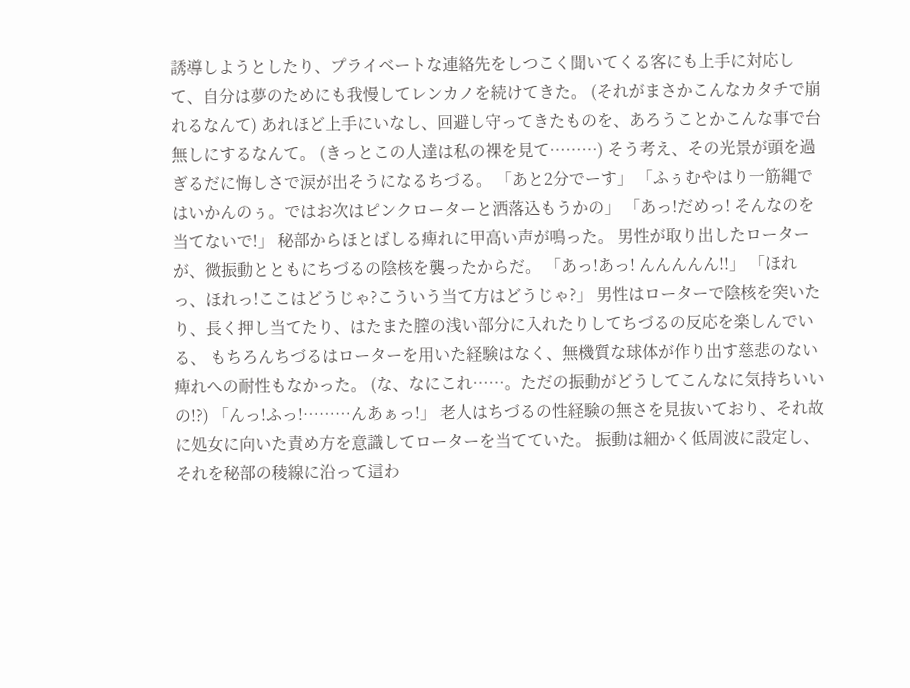誘導しようとしたり、プライベートな連絡先をしつこく聞いてくる客にも上手に対応して、自分は夢のためにも我慢してレンカノを続けてきた。 (それがまさかこんなカタチで崩れるなんて) あれほど上手にいなし、回避し守ってきたものを、あろうことかこんな事で台無しにするなんて。 (きっとこの人達は私の裸を見て………) そう考え、その光景が頭を過ぎるだに悔しさで涙が出そうになるちづる。 「あと2分でーす」 「ふぅむやはり一筋縄ではいかんのぅ。ではお次はピンクローターと洒落込もうかの」 「あっ!だめっ! そんなのを当てないで!」 秘部からほとばしる痺れに甲高い声が鳴った。 男性が取り出したローターが、微振動とともにちづるの陰核を襲ったからだ。 「あっ!あっ! んんんんん!!」 「ほれっ、ほれっ!ここはどうじゃ?こういう当て方はどうじゃ?」 男性はローターで陰核を突いたり、長く押し当てたり、はたまた膣の浅い部分に入れたりしてちづるの反応を楽しんでいる、 もちろんちづるはローターを用いた経験はなく、無機質な球体が作り出す慈悲のない痺れへの耐性もなかった。 (な、なにこれ……。ただの振動がどうしてこんなに気持ちいいの!?) 「んっ!ふっ!………んあぁっ!」 老人はちづるの性経験の無さを見抜いており、それ故に処女に向いた責め方を意識してローターを当てていた。 振動は細かく低周波に設定し、それを秘部の稜線に沿って這わ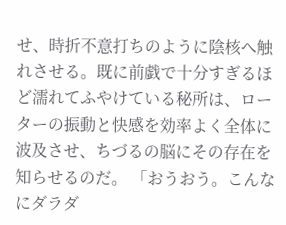せ、時折不意打ちのように陰核へ触れさせる。既に前戯で十分すぎるほど濡れてふやけている秘所は、ローターの振動と快感を効率よく全体に波及させ、ちづるの脳にその存在を知らせるのだ。 「おうおう。こんなにダラダ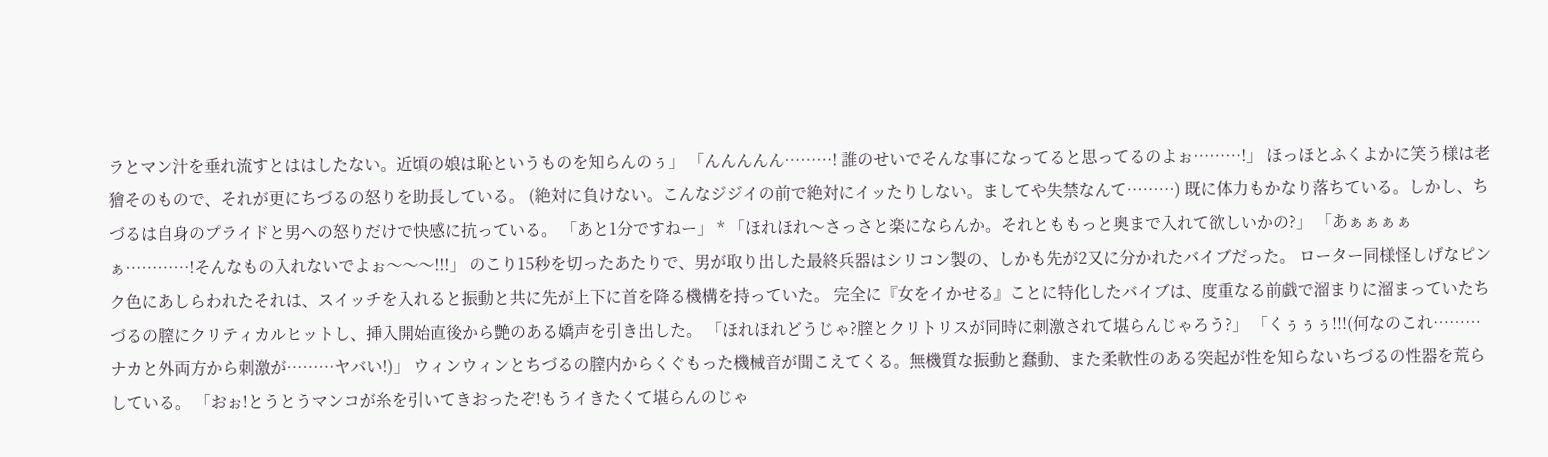ラとマン汁を垂れ流すとははしたない。近頃の娘は恥というものを知らんのぅ」 「んんんんん………! 誰のせいでそんな事になってると思ってるのよぉ………!」 ほっほとふくよかに笑う様は老獪そのもので、それが更にちづるの怒りを助長している。 (絶対に負けない。こんなジジイの前で絶対にイッたりしない。ましてや失禁なんて………) 既に体力もかなり落ちている。しかし、ちづるは自身のプライドと男への怒りだけで快感に抗っている。 「あと1分ですねー」 * 「ほれほれ〜さっさと楽にならんか。それとももっと奥まで入れて欲しいかの?」 「あぁぁぁぁぁ…………!そんなもの入れないでよぉ〜〜〜!!!」 のこり15秒を切ったあたりで、男が取り出した最終兵器はシリコン製の、しかも先が2又に分かれたバイブだった。 ローター同様怪しげなピンク色にあしらわれたそれは、スイッチを入れると振動と共に先が上下に首を降る機構を持っていた。 完全に『女をイかせる』ことに特化したバイブは、度重なる前戯で溜まりに溜まっていたちづるの膣にクリティカルヒットし、挿入開始直後から艶のある嬌声を引き出した。 「ほれほれどうじゃ?膣とクリトリスが同時に刺激されて堪らんじゃろう?」 「くぅぅぅ!!!(何なのこれ………ナカと外両方から刺激が………ヤバい!)」 ウィンウィンとちづるの膣内からくぐもった機械音が聞こえてくる。無機質な振動と蠢動、また柔軟性のある突起が性を知らないちづるの性器を荒らしている。 「おぉ!とうとうマンコが糸を引いてきおったぞ!もうイきたくて堪らんのじゃ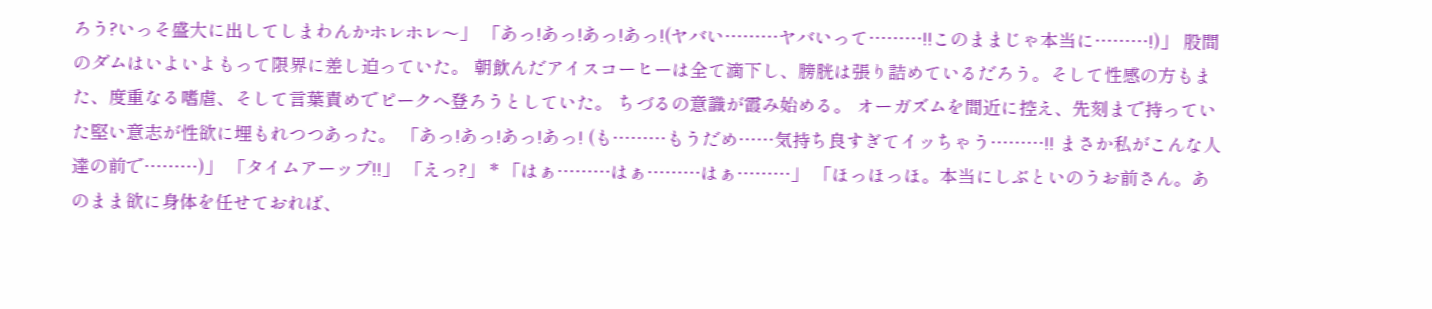ろう?いっそ盛大に出してしまわんかホレホレ〜」 「あっ!あっ!あっ!あっ!(ヤバい………ヤバいって………!!このままじゃ本当に………!)」 股間のダムはいよいよもって限界に差し迫っていた。 朝飲んだアイスコーヒーは全て滴下し、膀胱は張り詰めているだろう。そして性感の方もまた、度重なる嗜虐、そして言葉責めでピークへ登ろうとしていた。 ちづるの意識が霞み始める。 オーガズムを間近に控え、先刻まで持っていた堅い意志が性欲に埋もれつつあった。 「あっ!あっ!あっ!あっ! (も………もうだめ……気持ち良すぎてイッちゃう………!! まさか私がこんな人達の前で………)」 「タイムアーップ!!」 「えっ?」 * 「はぁ………はぁ………はぁ………」 「ほっほっほ。本当にしぶといのうお前さん。あのまま欲に身体を任せておれば、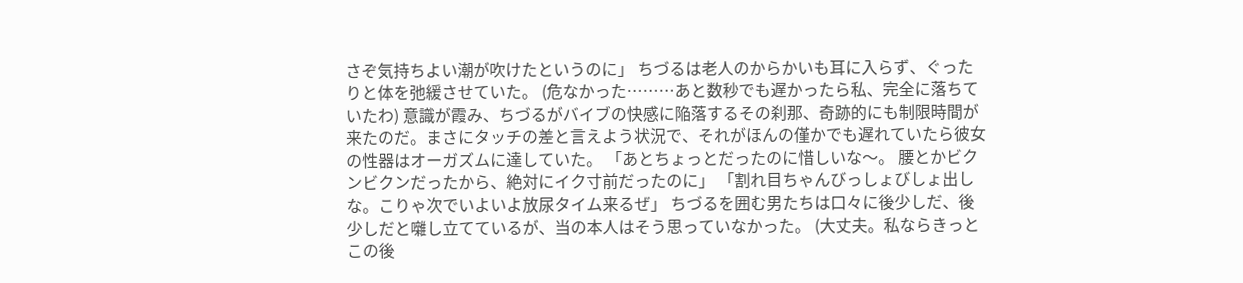さぞ気持ちよい潮が吹けたというのに」 ちづるは老人のからかいも耳に入らず、ぐったりと体を弛緩させていた。 (危なかった………あと数秒でも遅かったら私、完全に落ちていたわ) 意識が霞み、ちづるがバイブの快感に陥落するその刹那、奇跡的にも制限時間が来たのだ。まさにタッチの差と言えよう状況で、それがほんの僅かでも遅れていたら彼女の性器はオーガズムに達していた。 「あとちょっとだったのに惜しいな〜。 腰とかビクンビクンだったから、絶対にイク寸前だったのに」 「割れ目ちゃんびっしょびしょ出しな。こりゃ次でいよいよ放尿タイム来るぜ」 ちづるを囲む男たちは口々に後少しだ、後少しだと囃し立てているが、当の本人はそう思っていなかった。 (大丈夫。私ならきっとこの後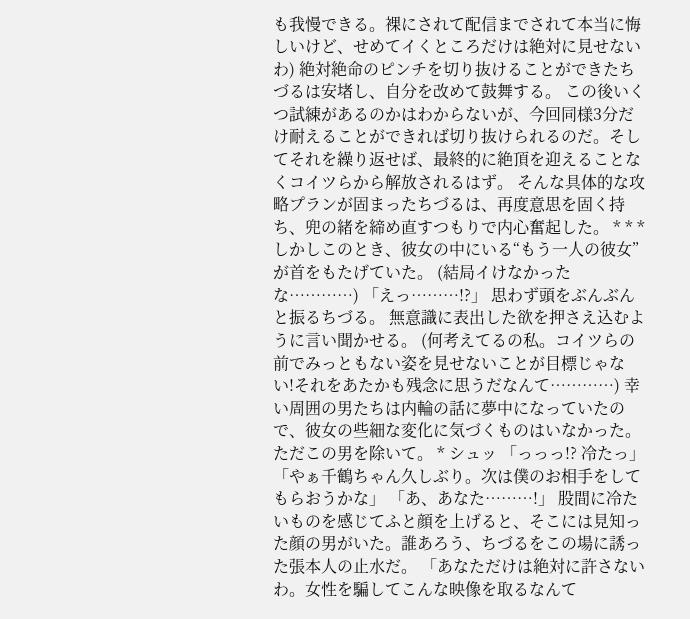も我慢できる。裸にされて配信までされて本当に悔しいけど、せめてイくところだけは絶対に見せないわ) 絶対絶命のピンチを切り抜けることができたちづるは安堵し、自分を改めて鼓舞する。 この後いくつ試練があるのかはわからないが、今回同様3分だけ耐えることができれば切り抜けられるのだ。そしてそれを繰り返せば、最終的に絶頂を迎えることなくコイツらから解放されるはず。 そんな具体的な攻略プランが固まったちづるは、再度意思を固く持ち、兜の緒を締め直すつもりで内心奮起した。 * * * しかしこのとき、彼女の中にいる“もう一人の彼女”が首をもたげていた。 (結局イけなかったな…………) 「えっ………!?」 思わず頭をぶんぶんと振るちづる。 無意識に表出した欲を押さえ込むように言い聞かせる。 (何考えてるの私。コイツらの前でみっともない姿を見せないことが目標じゃない!それをあたかも残念に思うだなんて…………) 幸い周囲の男たちは内輪の話に夢中になっていたので、彼女の些細な変化に気づくものはいなかった。 ただこの男を除いて。 * シュッ 「っっっ!? 冷たっ」 「やぁ千鶴ちゃん久しぶり。次は僕のお相手をしてもらおうかな」 「あ、あなた………!」 股間に冷たいものを感じてふと顔を上げると、そこには見知った顔の男がいた。誰あろう、ちづるをこの場に誘った張本人の止水だ。 「あなただけは絶対に許さないわ。女性を騙してこんな映像を取るなんて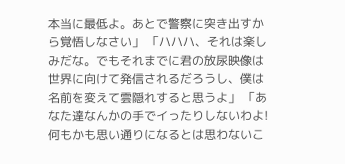本当に最低よ。あとで警察に突き出すから覚悟しなさい」 「ハハハ、それは楽しみだな。でもそれまでに君の放尿映像は世界に向けて発信されるだろうし、僕は名前を変えて雲隠れすると思うよ」 「あなた達なんかの手でイったりしないわよ!何もかも思い通りになるとは思わないこ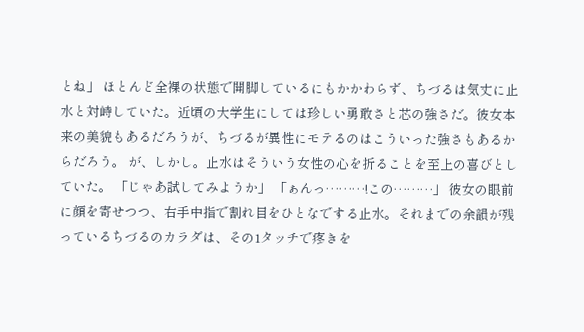とね」 ほとんど全裸の状態で開脚しているにもかかわらず、ちづるは気丈に止水と対峙していた。近頃の大学生にしては珍しい勇敢さと芯の強さだ。彼女本来の美貌もあるだろうが、ちづるが異性にモテるのはこういった強さもあるからだろう。 が、しかし。止水はそういう女性の心を折ることを至上の喜びとしていた。 「じゃあ試してみようか」 「ぁんっ………!この………」 彼女の眼前に顔を寄せつつ、右手中指で割れ目をひとなでする止水。それまでの余韻が残っているちづるのカラダは、その1タッチで疼きを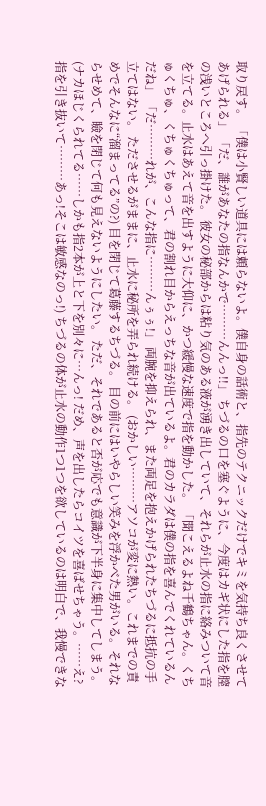取り戻す。 「僕は小賢しい道具には頼らないよ。僕自身の話術と、指先のテクニックだけでキミを気持ち良くさせてあげられる」 「だ、誰があなたの指なんかで………んんっ!!」 ちづるの口を塞ぐように、今度はカギ状にした指を膣の浅いところへ引っ掛けた。 彼女の秘部からは粘り気のある液が湧き出していて、それらが止水の指に絡みついて音を立てる。止水はあえて音を出すように大仰に、かつ緩慢な速度で指を動かした。 「聞こえるよね千鶴ちゃん。くちゅくちゅ、くちゅくちゅって、君の割れ目からえっちな音が出ているよ。君のカラダは僕の指を喜んでくれているんだね」 「だ………れが、こんな指に………んぅぅ!」 両腕を抑えられ、また両足を抱えかげられたちづるに抵抗の手立てはない。 たださせるがままに、止水に秘所を弄られ続ける。 (おかしい………アソコが変に熱い。これまでの責めでそんなに“溜まってる”の?) 目を閉じて葛藤するちづる。 目の前にはいやらしい笑みを浮かべた男がいる。それならせめて、瞼を閉じて何も見えないようにしたい。 ただ、それであると否が応でも意識が下半身に集中してしまう。 (ナカほじくられてる……しかも指2本が上と下を別々に…んっ! だめ、声を出したらコイツを喜ばせちゃう。……え?指を引き抜いて………あっ!そこは敏感なのっ!) ちづるの体が止水の動作1つ1つを欲しているのは明白で、我慢できな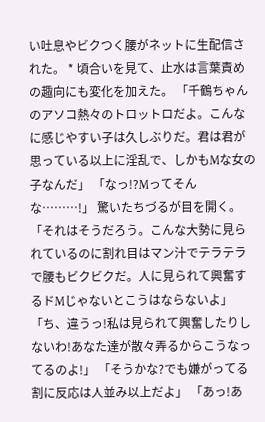い吐息やビクつく腰がネットに生配信された。 * 頃合いを見て、止水は言葉責めの趣向にも変化を加えた。 「千鶴ちゃんのアソコ熱々のトロットロだよ。こんなに感じやすい子は久しぶりだ。君は君が思っている以上に淫乱で、しかもMな女の子なんだ」 「なっ!?Mってそんな………!」 驚いたちづるが目を開く。 「それはそうだろう。こんな大勢に見られているのに割れ目はマン汁でテラテラで腰もビクビクだ。人に見られて興奮するドMじゃないとこうはならないよ」 「ち、違うっ!私は見られて興奮したりしないわ!あなた達が散々弄るからこうなってるのよ!」 「そうかな?でも嫌がってる割に反応は人並み以上だよ」 「あっ!あ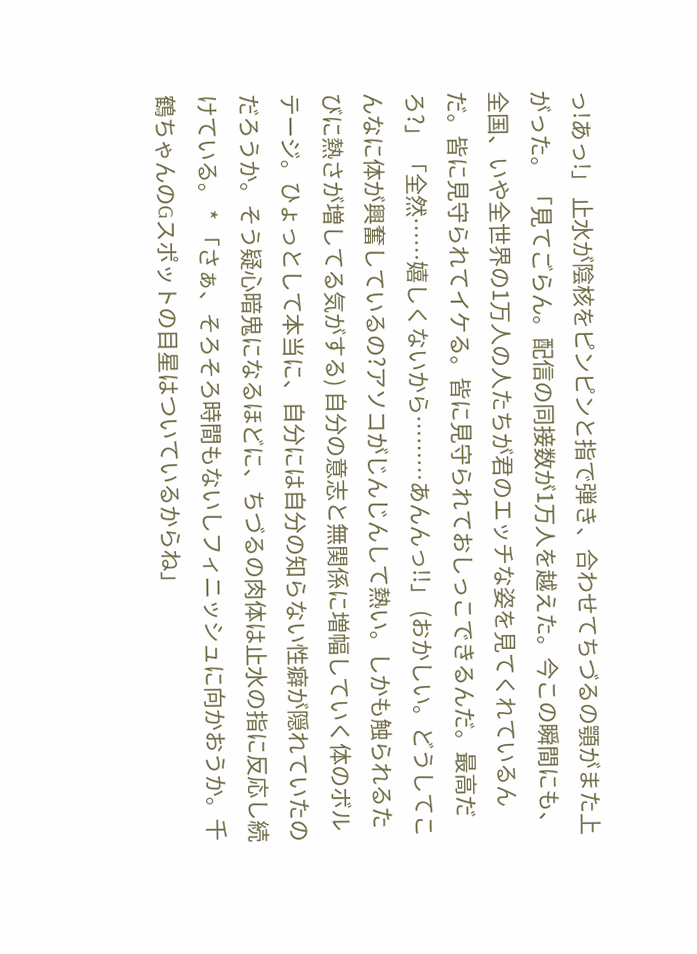っ!あっ!」 止水が陰核をピンピンと指で弾き、合わせてちづるの顎がまた上がった。 「見てごらん。配信の同接数が1万人を越えた。今この瞬間にも、全国、いや全世界の1万人の人たちが君のエッチな姿を見てくれているんだ。皆に見守られてイケる。皆に見守られておしっこできるんだ。最高だろ?」 「全然……嬉しくないから………あんんっ!!」 (おかしい。どうしてこんなに体が興奮しているの?アソコがじんじんして熱い。しかも触られるたびに熱さが増してる気がする) 自分の意志と無関係に増幅していく体のボルテージ。ひょっとして本当に、自分には自分の知らない性癖が隠れていたのだろうか。そう疑心暗鬼になるほどに、ちづるの肉体は止水の指に反応し続けている。 * 「さぁ、そろそろ時間もないしフィニッシュに向かおうか。千鶴ちゃんのGスポットの目星はついているからね」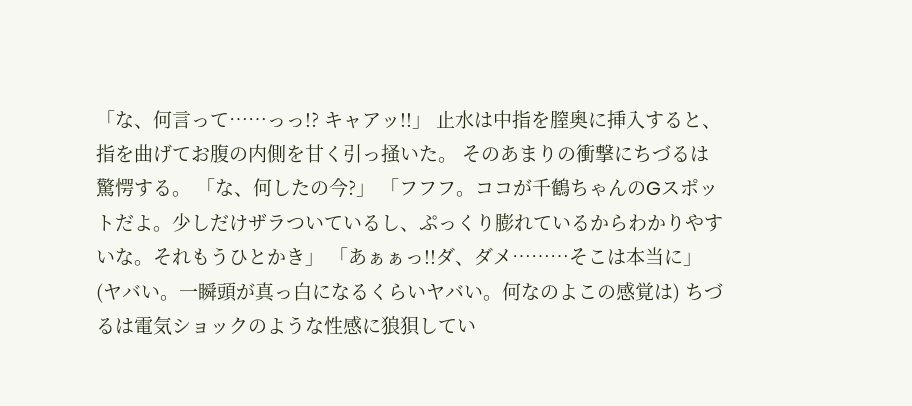「な、何言って……っっ!? キャアッ!!」 止水は中指を膣奥に挿入すると、指を曲げてお腹の内側を甘く引っ掻いた。 そのあまりの衝撃にちづるは驚愕する。 「な、何したの今?」 「フフフ。ココが千鶴ちゃんのGスポットだよ。少しだけザラついているし、ぷっくり膨れているからわかりやすいな。それもうひとかき」 「あぁぁっ!!ダ、ダメ………そこは本当に」 (ヤバい。一瞬頭が真っ白になるくらいヤバい。何なのよこの感覚は) ちづるは電気ショックのような性感に狼狽してい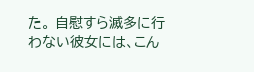た。 自慰すら滅多に行わない彼女には、こん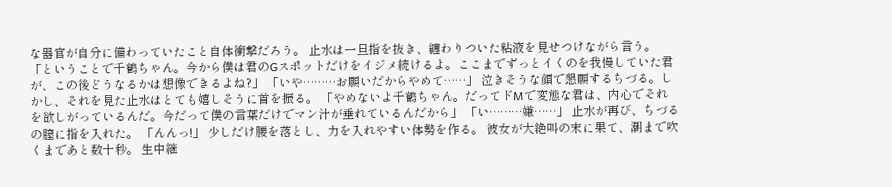な器官が自分に備わっていたこと自体衝撃だろう。 止水は一旦指を抜き、纏わりついた粘液を見せつけながら言う。 「ということで千鶴ちゃん。今から僕は君のGスポットだけをイジメ続けるよ。ここまでずっとイくのを我慢していた君が、この後どうなるかは想像できるよね?」 「いや………お願いだからやめて……」 泣きそうな顔で懇願するちづる。しかし、それを見た止水はとても嬉しそうに首を振る。 「やめないよ千鶴ちゃん。だってドMで変態な君は、内心でそれを欲しがっているんだ。今だって僕の言葉だけでマン汁が垂れているんだから」 「い………嫌……」 止水が再び、ちづるの膣に指を入れた。 「んんっ!」 少しだけ腰を落とし、力を入れやすい体勢を作る。 彼女が大絶叫の末に果て、潮まで吹くまであと数十秒。 生中継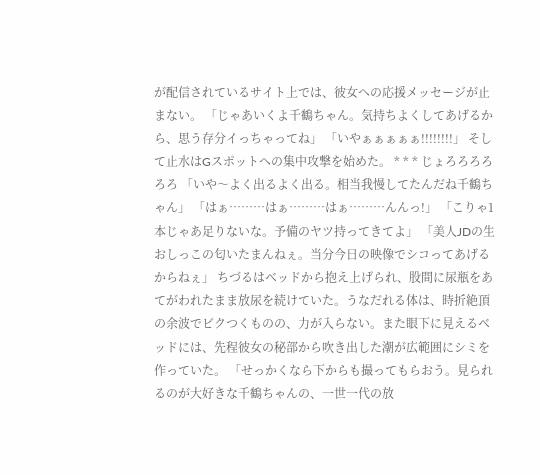が配信されているサイト上では、彼女への応援メッセージが止まない。 「じゃあいくよ千鶴ちゃん。気持ちよくしてあげるから、思う存分イっちゃってね」 「いやぁぁぁぁぁ!!!!!!!!」 そして止水はGスポットへの集中攻撃を始めた。 * * * じょろろろろろろ 「いや〜よく出るよく出る。相当我慢してたんだね千鶴ちゃん」 「はぁ………はぁ………はぁ………んんっ!」 「こりゃ1本じゃあ足りないな。予備のヤツ持ってきてよ」 「美人JDの生おしっこの匂いたまんねぇ。当分今日の映像でシコってあげるからねぇ」 ちづるはベッドから抱え上げられ、股間に尿瓶をあてがわれたまま放尿を続けていた。うなだれる体は、時折絶頂の余波でビクつくものの、力が入らない。また眼下に見えるベッドには、先程彼女の秘部から吹き出した潮が広範囲にシミを作っていた。 「せっかくなら下からも撮ってもらおう。見られるのが大好きな千鶴ちゃんの、一世一代の放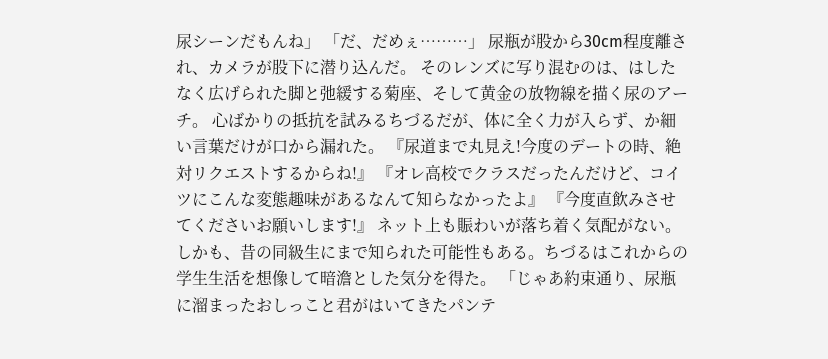尿シーンだもんね」 「だ、だめぇ………」 尿瓶が股から30cm程度離され、カメラが股下に潜り込んだ。 そのレンズに写り混むのは、はしたなく広げられた脚と弛緩する菊座、そして黄金の放物線を描く尿のアーチ。 心ばかりの抵抗を試みるちづるだが、体に全く力が入らず、か細い言葉だけが口から漏れた。 『尿道まで丸見え!今度のデートの時、絶対リクエストするからね!』 『オレ高校でクラスだったんだけど、コイツにこんな変態趣味があるなんて知らなかったよ』 『今度直飲みさせてくださいお願いします!』 ネット上も賑わいが落ち着く気配がない。しかも、昔の同級生にまで知られた可能性もある。ちづるはこれからの学生生活を想像して暗澹とした気分を得た。 「じゃあ約束通り、尿瓶に溜まったおしっこと君がはいてきたパンテ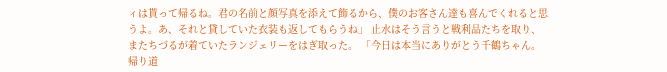ィは貰って帰るね。君の名前と顔写真を添えて飾るから、僕のお客さん達も喜んでくれると思うよ。あ、それと貸していた衣装も返してもらうね」 止水はそう言うと戦利品たちを取り、またちづるが着ていたランジェリーをはぎ取った。 「今日は本当にありがとう千鶴ちゃん。帰り道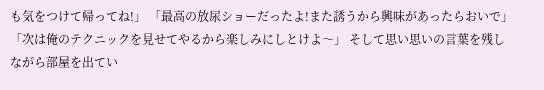も気をつけて帰ってね!」 「最高の放尿ショーだったよ!また誘うから興味があったらおいで」 「次は俺のテクニックを見せてやるから楽しみにしとけよ〜」 そして思い思いの言葉を残しながら部屋を出てい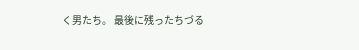く男たち。 最後に残ったちづる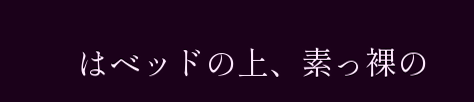はベッドの上、素っ裸の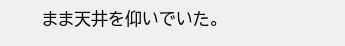まま天井を仰いでいた。